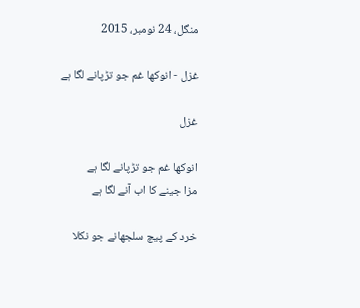منگل، 24 نومبر، 2015

غزل - انوکھا غم جو تڑپانے لگا ہے

غزل

انوکھا غم جو تڑپانے لگا ہے
مزا جینے کا اب آنے لگا ہے

خرد کے پیچ سلجهانے جو نکلا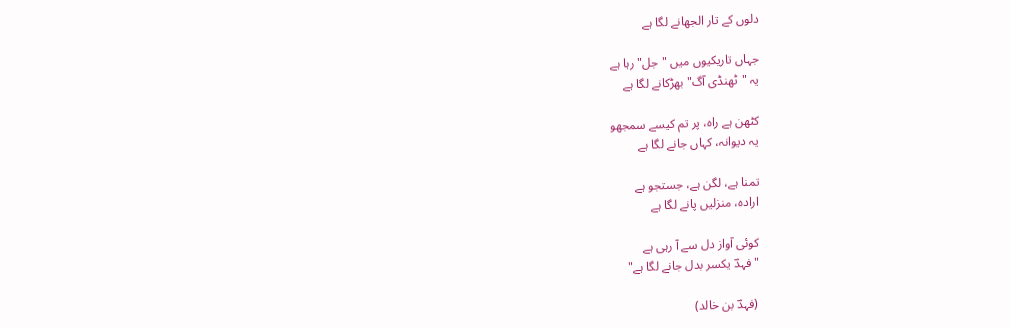دلوں کے تار الجھانے لگا ہے

جہاں تاریکیوں میں "جل" رہا ہے
یہ "ٹھنڈی آگ" بهڑکانے لگا ہے

کٹھن ہے راہ، پر تم کیسے سمجھو
یہ دیوانہ، کہاں جانے لگا ہے

تمنا ہے، لگن ہے، جستجو ہے
ارادہ، منزلیں پانے لگا ہے

کوئی آواز دل سے آ رہی ہے
"فہدؔ یکسر بدل جانے لگا ہے"

(فہدؔ بن خالد)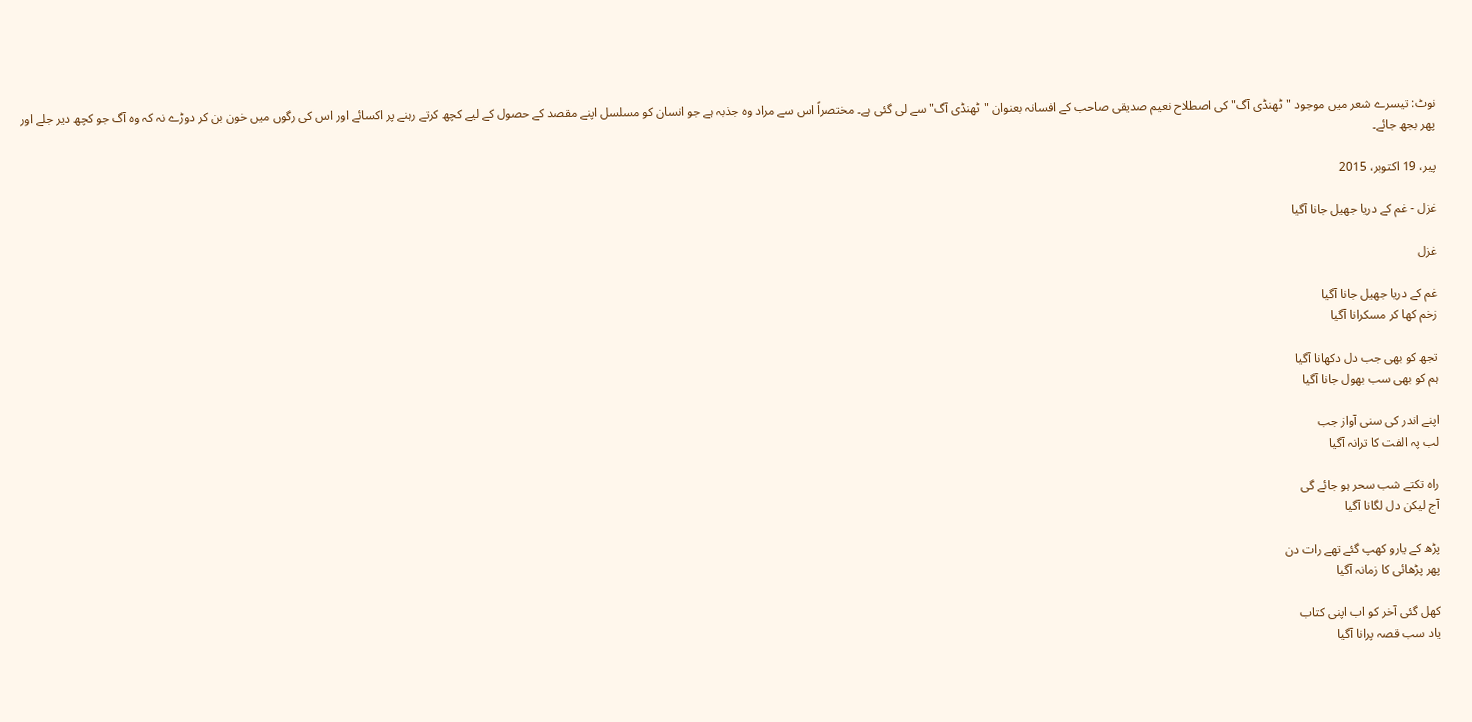نوٹ: تیسرے شعر میں موجود "ٹھنڈی آگ" کی اصطلاح نعیم صدیقی صاحب کے افسانہ بعنوان "ٹھنڈی آگ" سے لی گئی ہے۔ مختصراً اس سے مراد وہ جذبہ ہے جو انسان کو مسلسل اپنے مقصد کے حصول کے لیے کچھ کرتے رہنے پر اکسائے اور اس کی رگوں میں خون بن کر دوڑے نہ کہ وہ آگ جو کچھ دیر جلے اور پھر بجھ جائے۔

پیر، 19 اکتوبر، 2015

غزل - غم کے دریا جھیل جانا آگیا

غزل

غم کے دریا جھیل جانا آگیا
زخم کها کر مسکرانا آگیا

تجھ کو بھی جب دل دکھانا آگیا
ہم کو بھی سب بهول جانا آگیا

اپنے اندر کی سنی آواز جب
لب پہ الفت کا ترانہ آگیا

راہ تکتے شب سحر ہو جائے گی
آج لیکن دل لگانا آگیا

پڑھ کے یارو کھپ گئے تهے رات دن
پهر پڑھائی کا زمانہ آگیا

کھل گئی آخر کو اب اپنی کتاب
یاد سب قصہ پرانا آگیا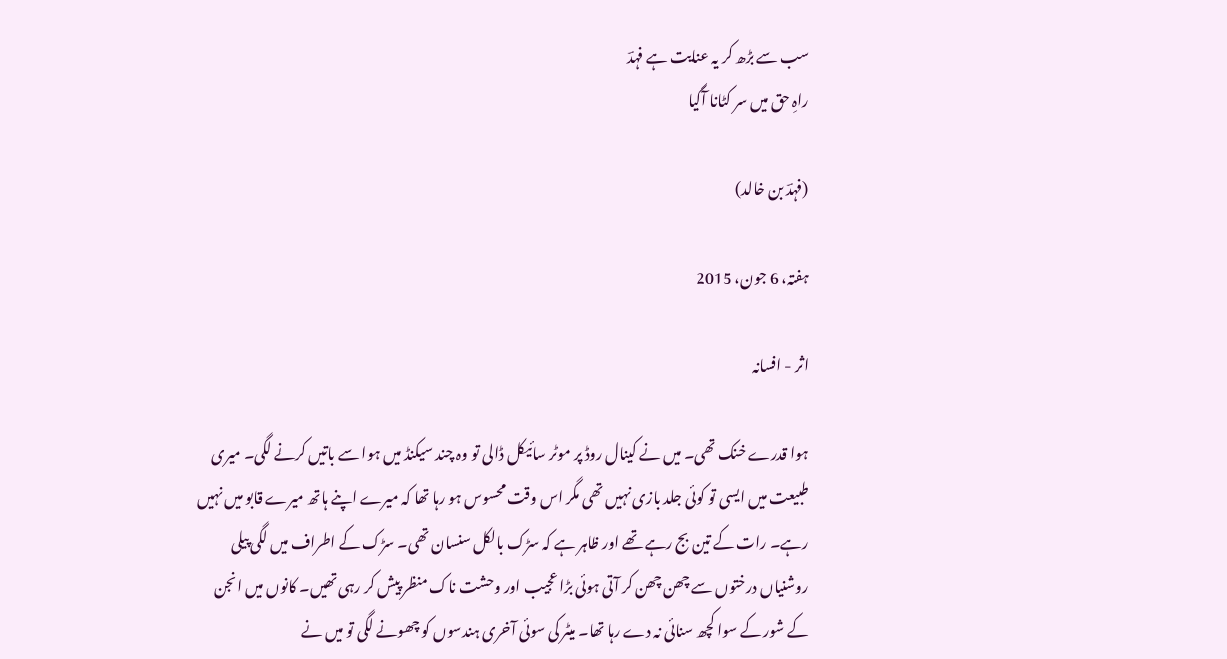سب سے بڑھ کر یہ عنایت ہے فہدؔ
راہِ حق میں سر کٹانا آگیا

(فہدؔ بن خالد)

ہفتہ، 6 جون، 2015

اثر - افسانہ

ہوا قدرے خنک تھی۔ میں نے کینال روڈ پر موٹر سائیکل ڈالی تو وہ چند سیکنڈ میں ہوا سے باتیں کرنے لگی۔ میری طبیعت میں ایسی تو کوئی جلد بازی نہیں تھی مگر اس وقت محسوس ہو رہا تھا کہ میرے اپنے ہاتھ میرے قابو میں نہیں رہے۔ رات کے تین بج رہے تھے اور ظاہر ہے کہ سڑک بالکل سنسان تھی۔ سڑک کے اطراف میں لگی پیلی روشنیاں درختوں سے چھن چھن کر آتی ہوئی بڑا عجیب اور وحشت ناک منظر پیش کر رہی تھیں۔ کانوں میں انجن کے شور کے سوا کچھ سنائی نہ دے رہا تھا۔ میٹر کی سوئی آخری ہندسوں کو چھونے لگی تو میں نے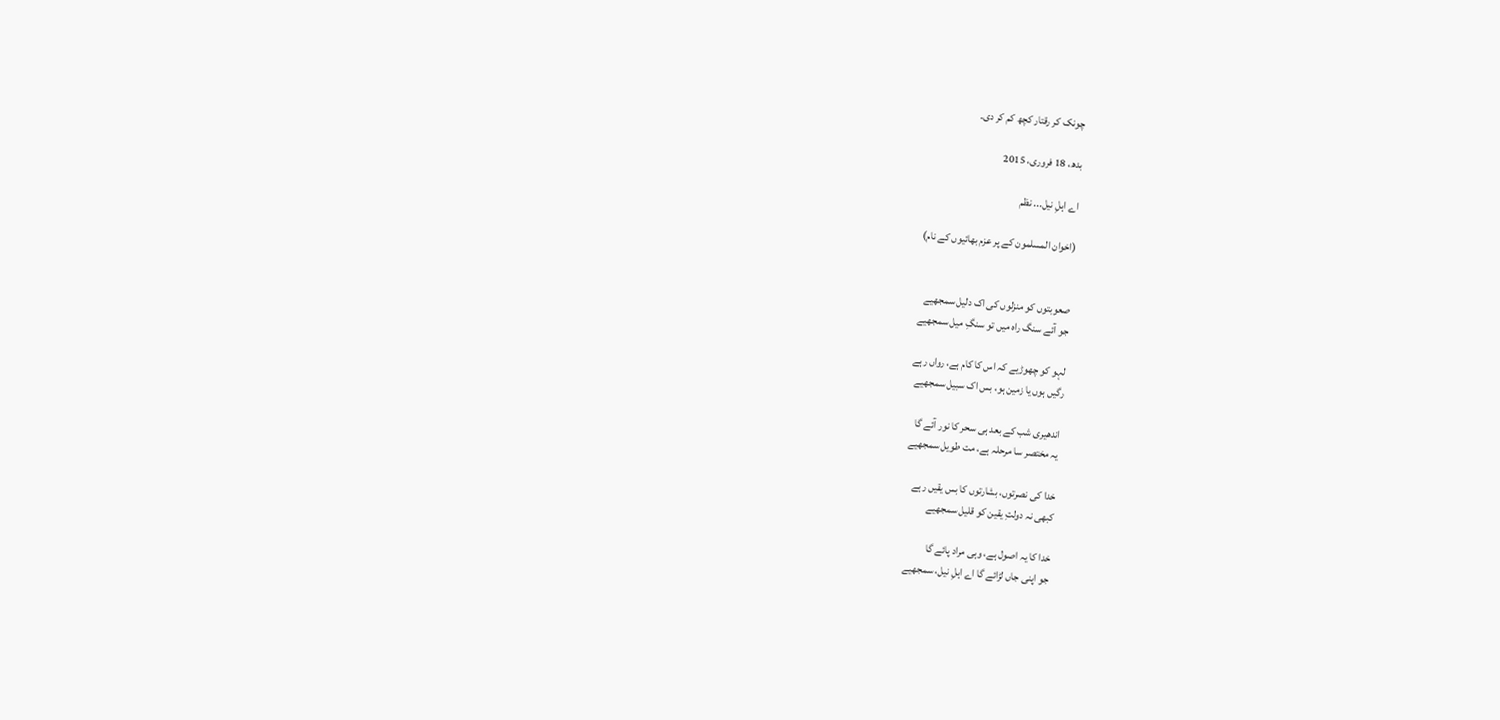چونک کر رقتار کچھ کم کر دی۔

بدھ، 18 فروری، 2015

اے اہلِ نیل... نظم

(اخوان المسلمون کے پر عزم بھائیوں کے نام)


صعوبتوں کو منزلوں کی اک دلیل سمجھیے
جو آئے سنگ راہ میں تو سنگِ میل سمجھیے

لہو کو چھوڑیے کہ اس کا کام ہے، رواں رہے
رگیں ہوں یا زمین ہو، بس اک سبیل سمجھیے

اندھیری شب کے بعد ہی سحر کا نور آئے گا
یہ مختصر سا مرحلہ ہے، مت طویل سمجھیے

خدا کی نصرتوں، بشارتوں کا بس یقیں رہے
کبھی نہ دولتِ یقین کو قلیل سمجھیے

خدا کا یہ اصول ہے، وہی مراد پائے گا
جو اپنی جاں لڑائے گا اے اہلِ نیل، سمجھیے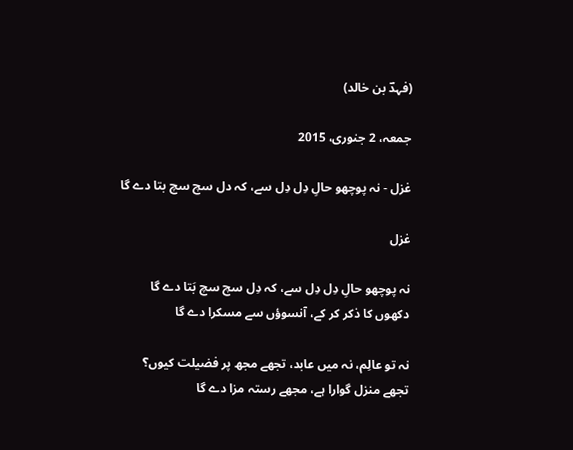(فہدؔ بن خالد)

جمعہ، 2 جنوری، 2015

غزل - نہ پوچھو حالِ دِل دِل سے، کہ دل سچ سچ بتا دے گا

غزل

نہ پوچھو حالِ دِل دِل سے، کہ دِل سچ سچ بَتا دے گا
دکھوں کا ذکر کر کے، آنسوؤں سے مسکرا دے گا

نہ تو عالِم، نہ میں عابد، تجھے مجھ پر فضیلت کیوں؟
تجھے منزل گوارا ہے، مجھے رستہ مزا دے گا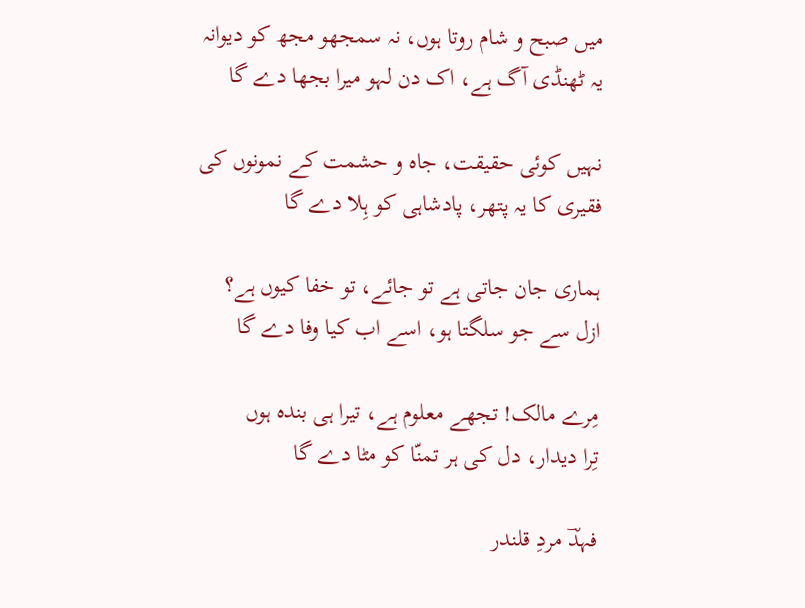میں صبح و شام روتا ہوں، نہ سمجھو مجھ کو دیوانہ
یہ ٹھنڈی آگ ہے، اک دن لہو میرا بجھا دے گا

نہیں کوئی حقیقت، جاہ و حشمت کے نمونوں کی
فقیری کا یہ پتھر، پادشاہی کو ہِلا دے گا

ہماری جان جاتی ہے تو جائے، تو خفا کیوں ہے؟
ازل سے جو سلگتا ہو، اسے اب کیا وفا دے گا

مِرے مالک! تجھے معلوم ہے، تیرا ہی بندہ ہوں
تِرا دیدار، دل کی ہر تمنّا کو مٹا دے گا

فہدؔ مردِ قلندر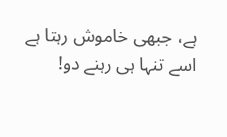ہے، جبھی خاموش رہتا ہے
اسے تنہا ہی رہنے دو!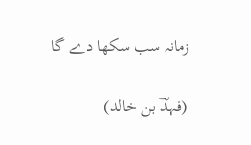زمانہ سب سکھا دے گا

(فہدؔ بن خالد)